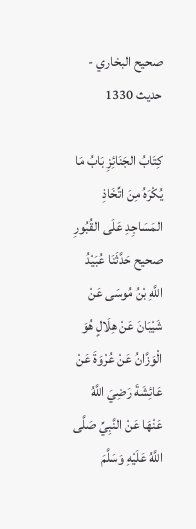صحيح البخاري - حدیث 1330

كِتَابُ الجَنَائِزِ بَابُ مَا يُكْرَهُ مِنَ اتِّخَاذِ المَسَاجِدِ عَلَى القُبُورِ صحيح حَدَّثَنَا عُبَيْدُ اللَّهِ بْنُ مُوسَى عَنْ شَيْبَانَ عَنْ هِلَالٍ هُوَ الْوَزَّانُ عَنْ عُرْوَةَ عَنْ عَائِشَةَ رَضِيَ اللَّهُ عَنْهَا عَنْ النَّبِيِّ صَلَّى اللَّهُ عَلَيْهِ وَسَلَّمَ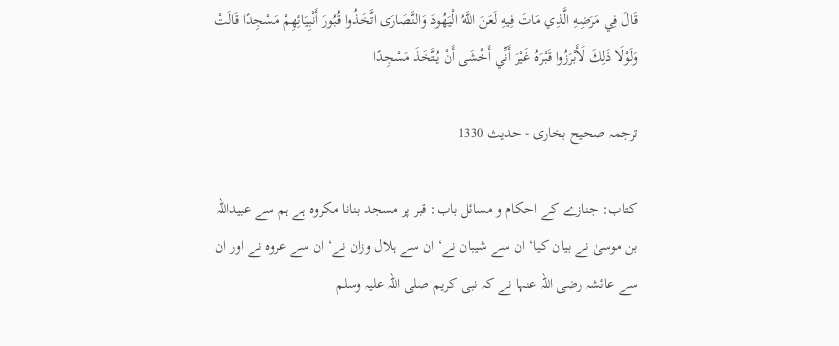قَالَ فِي مَرَضِهِ الَّذِي مَاتَ فِيهِ لَعَنَ اللَّهُ الْيَهُودَ وَالنَّصَارَى اتَّخَذُوا قُبُورَ أَنْبِيَائِهِمْ مَسْجِدًا قَالَتْ وَلَوْلَا ذَلِكَ لَأَبْرَزُوا قَبْرَهُ غَيْرَ أَنِّي أَخْشَى أَنْ يُتَّخَذَ مَسْجِدًا

ترجمہ صحیح بخاری - حدیث 1330

کتاب: جنازے کے احکام و مسائل باب: قبر پر مسجد بنانا مکروہ ہے ہم سے عبیداللہ بن موسیٰ نے بیان کیا‘ ان سے شیبان نے‘ ان سے ہلال وزان نے‘ ان سے عروہ نے اور ان سے عائشہ رضی اللہ عنہا نے کہ نبی کریم صلی اللہ علیہ وسلم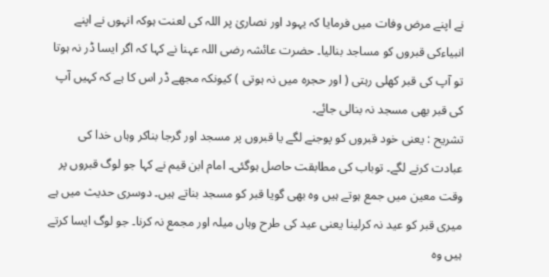نے اپنے مرض وفات میں فرمایا کہ یہود اور نصاریٰ پر اللہ کی لعنت ہوکہ انہوں نے اپنے انبیاءکی قبروں کو مساجد بنالیا۔ حضرت عائشہ رضی اللہ عہنا نے کہا کہ اگر ایسا ڈر نہ ہوتا تو آپ کی قبر کھلی رہتی ( اور حجرہ میں نہ ہوتی ) کیونکہ مجھے ڈر اس کا ہے کہ کہیں آپ کی قبر بھی مسجد نہ بنالی جائے۔
تشریح : یعنی خود قبروں کو پوجنے لگے یا قبروں پر مسجد اور گرجا بناکر وہاں خدا کی عبادت کرنے لگے۔ توباب کی مطابقت حاصل ہوگئی۔ امام ابن قیم نے کہا جو لوگ قبروں پر وقت معین میں جمع ہوتے ہیں وہ بھی گویا قبر کو مسجد بناتے ہیں۔ دوسری حدیث میں ہے میری قبر کو عید نہ کرلینا یعنی عید کی طرح وہاں میلہ اور مجمع نہ کرنا۔ جو لوگ ایسا کرتے ہیں وہ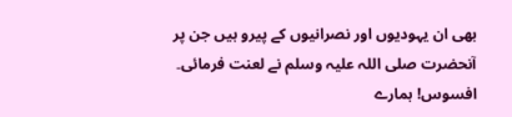بھی ان یہودیوں اور نصرانیوں کے پیرو ہیں جن پر آنحضرت صلی اللہ علیہ وسلم نے لعنت فرمائی۔ افسوس! ہمارے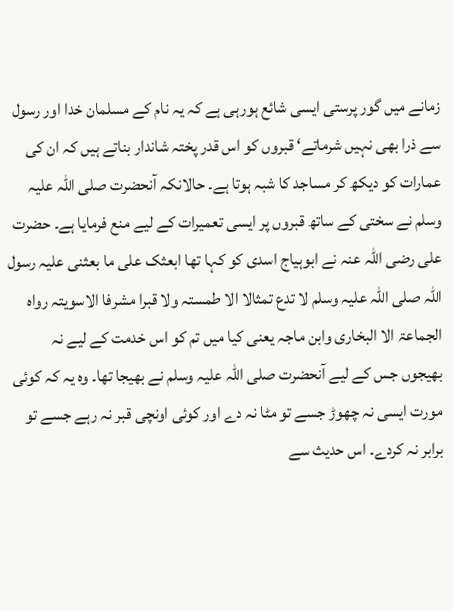زمانے میں گور پرستی ایسی شائع ہورہی ہے کہ یہ نام کے مسلمان خدا اور رسول سے ذرا بھی نہیں شرماتے‘ قبروں کو اس قدر پختہ شاندار بناتے ہیں کہ ان کی عمارات کو دیکھ کر مساجد کا شبہ ہوتا ہے۔ حالانکہ آنحضرت صلی اللہ علیہ وسلم نے سختی کے ساتھ قبروں پر ایسی تعمیرات کے لیے منع فرمایا ہے۔ حضرت علی رضی اللہ عنہ نے ابوہیاج اسدی کو کہا تھا ابعثک علی ما بعثنی علیہ رسول اللہ صلی اللہ علیہ وسلم لا تدع تمثالا الا طمستہ ولا قبرا مشرفا الاسویتہ رواہ الجماعۃ الا البخاری وابن ماجہ یعنی کیا میں تم کو اس خدمت کے لیے نہ بھیجوں جس کے لیے آنحضرت صلی اللہ علیہ وسلم نے بھیجا تھا۔ وہ یہ کہ کوئی مورت ایسی نہ چھوڑ جسے تو مٹا نہ دے اور کوئی اونچی قبر نہ رہے جسے تو برابر نہ کردے۔ اس حدیث سے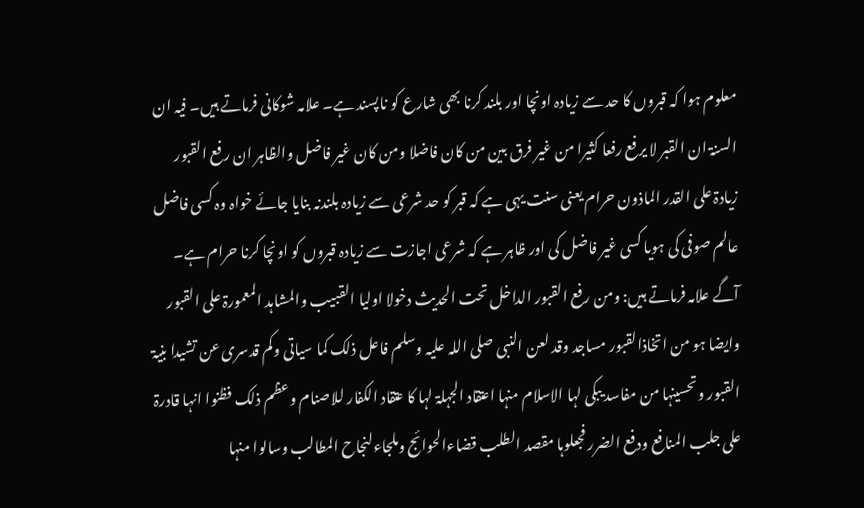معلوم ہوا کہ قبروں کا حد سے زیادہ اونچا اور بلند کرنا بھی شارع کو ناپسند ہے۔ علامہ شوکانی فرماتے ہیں۔ فیہ ان السنۃ ان القبر لا یرفع رفعا کثیرا من غیر فرق بین من کان فاضلا ومن کان غیر فاضل والظاہر ان رفع القبور زیادۃ علی القدر الماذون حرام یعنی سنت یہی ہے کہ قبر کو حد شرعی سے زیادہ بلندنہ بنایا جائے خواہ وہ کسی فاضل عالم صوفی کی ہویا کسی غیر فاضل کی اور ظاہر ہے کہ شرعی اجازت سے زیادہ قبروں کو اونچا کرنا حرام ہے۔ آگے علامہ فرماتے ہیں: ومن رفع القبور الداخل تحت الحدیث دخولا اولیا القبیب والمشاہد المعمورۃ علی القبور وایضا ہو من اتخاذالقبور مساجد وقد لعن النبی صلی اللہ علیہ وسلم فاعل ذلک کما سیاتی وکم قدسری عن تشیدا بنیۃ القبور وتحسینہا من مفاسد یبکی لہا الاسلام منہا اعتقاد الجہلۃ لہا کا عتقاد الکفار للاصنام وعظم ذلک فظنوا انہا قادرۃ علی جلب المنافع ودفع الضرر فجعلوہا مقصد الطلب قضاءالحوائج وملجاءلنجاح المطالب وسالوا منہا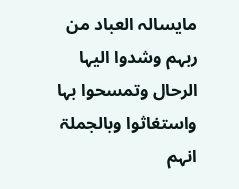مایسالہ العباد من ربہم وشدوا الیہا الرحال وتمسحوا بہا واستغاثوا وبالجملۃ انہم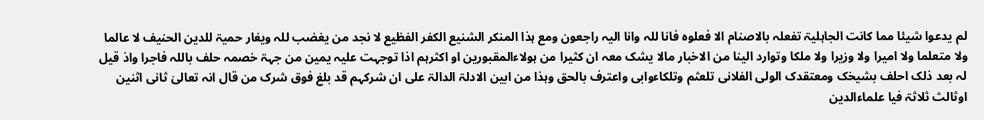لم یدعوا شیئا مما کانت الجاہلیۃ تفعلہ بالاصنام الا فعلوہ فانا للہ وانا الیہ راجعون ومع ہذا المنکر الشنیع الکفر الفظیع لا نجد من یغضب للہ ویغار حمیۃ للدین الحنیف لا عالما ولا متعلما ولا امیرا ولا وزیرا ولا ملکا وتوارد الینا من الاخبار مالا یشک معہ ان کثیرا من ہولاءالمقبورین او اکثرہم اذا توجہت علیہ یمین من جہۃ خصمہ حلف باللہ فاجرا واذ قیل لہ بعد ذلک احلف بشیخک ومعتقدک الولی الفلانی تلعثم وتلکاءوابی واعترف بالحق وہذا من ابین الادلۃ الدالۃ علی ان شرکہم قد بلغ فوق شرک من قال انہ تعالیٰ ثانی اثنین اوثالث ثلاثۃ فیا علماءالدین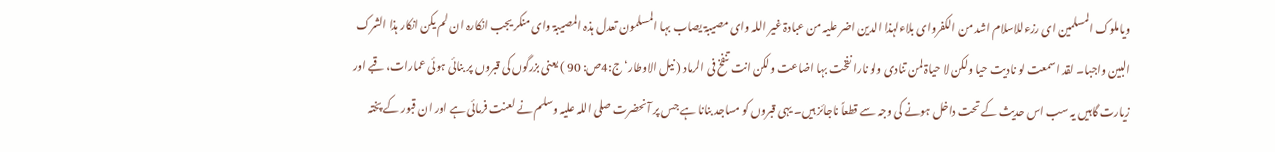ویاملوک المسلمین ای رزءللاسلام اشد من الکفروای بلاءلہذا الدین اضر علیہ من عبادۃ غیر اللہ وای مصیبۃ یصاب بہا المسلمون تعدل ہذہ المصیبۃ وای منکر یجب انکارہ ان لم یکن انکار ہذا الشرک البین واجبا۔ لقد اسمعت لو نادیت حیا ولکن لا حیاۃ لمن تنادی ولو نارا نفخت بہا اضاعت ولکن انت تنفخ فی الرماد ( نیل الاوطار‘ ج:4ص: 90 ) یعنی بزرگوں کی قبروں پر بنائی ہوئی عمارات، قبے اور زیارت گاہیں یہ سب اس حدیث کے تحت داخل ہونے کی وجہ سے قطعاً ناجائز ہیں۔ یہی قبروں کو مساجد بنانا ہے جس پر آنحضرت صلی اللہ علیہ وسلم نے لعنت فرمائی ہے اور ان قبور کے پختہ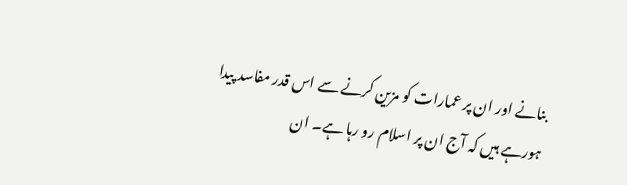بنانے اور ان پر عمارات کو مزین کرنے سے اس قدر مفاسد پیدا ہورہے ہیں کہ آج ان پر اسلام رو رہا ہے۔ ان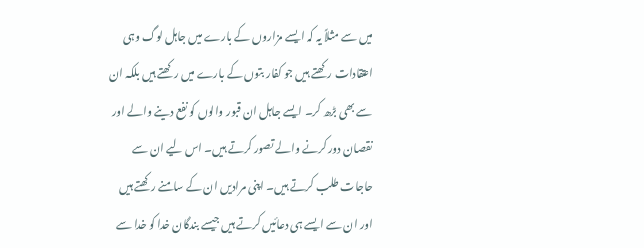میں سے مثلاً یہ کہ ایسے مزاروں کے بارے میں جاہل لوگ وہی اعتقادات رکھتے ہیں جو کفار بتوں کے بارے میں رکھتے ہیں بلکہ ان سے بھی بڑھ کر۔ ایسے جاہل ان قبور والوں کو نفع دینے والے اور نقصان دور کرنے والے تصور کرتے ہیں۔ اس لیے ان سے حاجات طلب کرتے ہیں۔ اپنی مرادیں ان کے سامنے رکھتے ہیں اور ان سے ایسے ہی دعائیں کرتے ہیں جیسے بندگان خدا کو خدا سے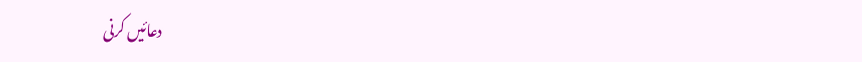دعائیں کرنی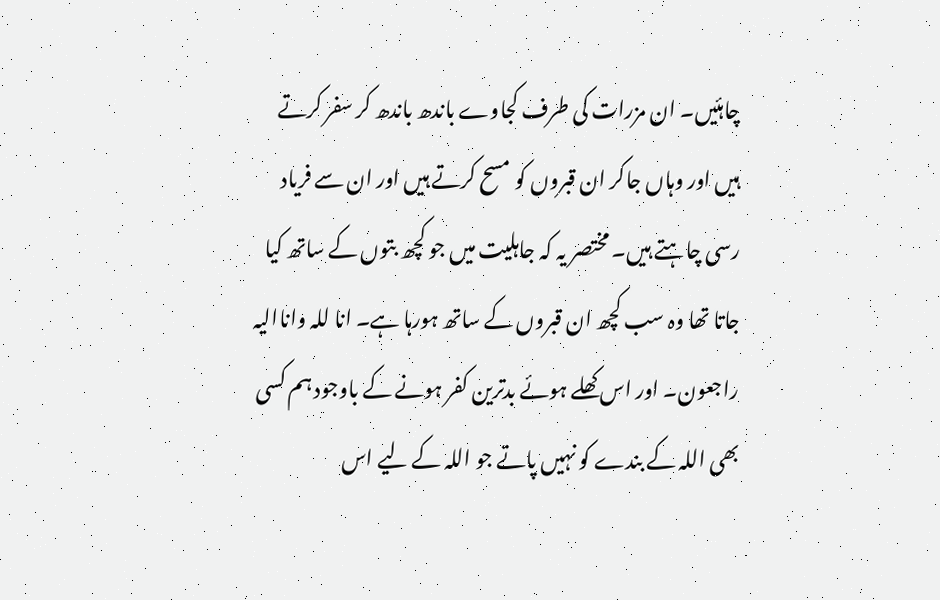چاہئیں۔ ان مزرات کی طرف کجاوے باندھ باندھ کر سفر کرتے ہیں اور وہاں جاکر ان قبروں کو مسح کرتے ہیں اور ان سے فریاد رسی چاہتے ہیں۔ مختصر یہ کہ جاہلیت میں جو کچھ بتوں کے ساتھ کیا جاتا تھا وہ سب کچھ ان قبروں کے ساتھ ہورہا ہے۔ انا للہ واناالیہ راجعون۔ اور اس کھلے ہوئے بدترین کفر ہونے کے باوجود ہم کسی بھی اللہ کے بندے کو نہیں پاتے جو اللہ کے لیے اس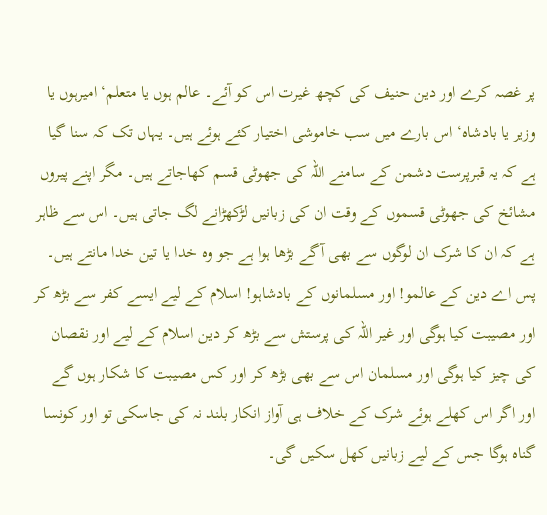پر غصہ کرے اور دین حنیف کی کچھ غیرت اس کو آئے۔ عالم ہوں یا متعلم‘ امیرہوں یا وزیر یا بادشاہ‘ اس بارے میں سب خاموشی اختیار کئے ہوئے ہیں۔ یہاں تک کہ سنا گیا ہے کہ یہ قبرپرست دشمن کے سامنے اللہ کی جھوٹی قسم کھاجاتے ہیں۔ مگر اپنے پیروں مشائخ کی جھوٹی قسموں کے وقت ان کی زبانیں لڑکھڑانے لگ جاتی ہیں۔ اس سے ظاہر ہے کہ ان کا شرک ان لوگوں سے بھی آگے بڑھا ہوا ہے جو وہ خدا یا تین خدا مانتے ہیں۔ پس اے دین کے عالمو! اور مسلمانوں کے بادشاہو! اسلام کے لیے ایسے کفر سے بڑھ کر اور مصیبت کیا ہوگی اور غیر اللہ کی پرستش سے بڑھ کر دین اسلام کے لیے اور نقصان کی چیز کیا ہوگی اور مسلمان اس سے بھی بڑھ کر اور کس مصیبت کا شکار ہوں گے اور اگر اس کھلے ہوئے شرک کے خلاف ہی آواز انکار بلند نہ کی جاسکی تو اور کونسا گناہ ہوگا جس کے لیے زبانیں کھل سکیں گی۔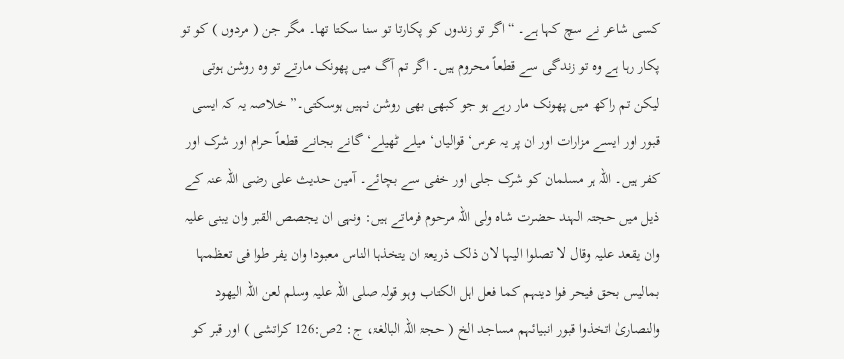کسی شاعر نے سچ کہا ہے۔ “اگر تو زندوں کو پکارتا تو سنا سکتا تھا۔ مگر جن ( مردوں ) کو تو پکار رہا ہے وہ تو زندگی سے قطعاً محروم ہیں۔ اگر تم آگ میں پھونک مارتے تو وہ روشن ہوتی لیکن تم راکھ میں پھونک مار رہے ہو جو کبھی بھی روشن نہیں ہوسکتی۔” خلاصہ یہ کہ ایسی قبور اور ایسے مزارات اور ان پر یہ عرس‘ قوالیاں‘ میلے ٹھیلے‘ گانے بجانے قطعاً حرام اور شرک اور کفر ہیں۔ اللہ ہر مسلمان کو شرک جلی اور خفی سے بچائے۔ آمین حدیث علی رضی اللہ عنہ کے ذیل میں حجتہ الہند حضرت شاہ ولی اللہ مرحوم فرماتے ہیں: ونہی ان یجصص القبر وان یبنی علیہ وان یقعد علیہ وقال لا تصلوا الیہا لان ذلک ذریعۃ ان یتخذہا الناس معبودا وان یفر طوا فی تعظمہا بمالیس بحق فیحر فوا دینہم کما فعل اہل الکتاب وہو قولہ صلی اللہ علیہ وسلم لعن اللہ الیھود والنصاریٰ اتخذوا قبور انبیائہم مساجد الخ ( حجۃ اللہ البالغۃ، ج: 2ص:126 کراتشی ) اور قبر کو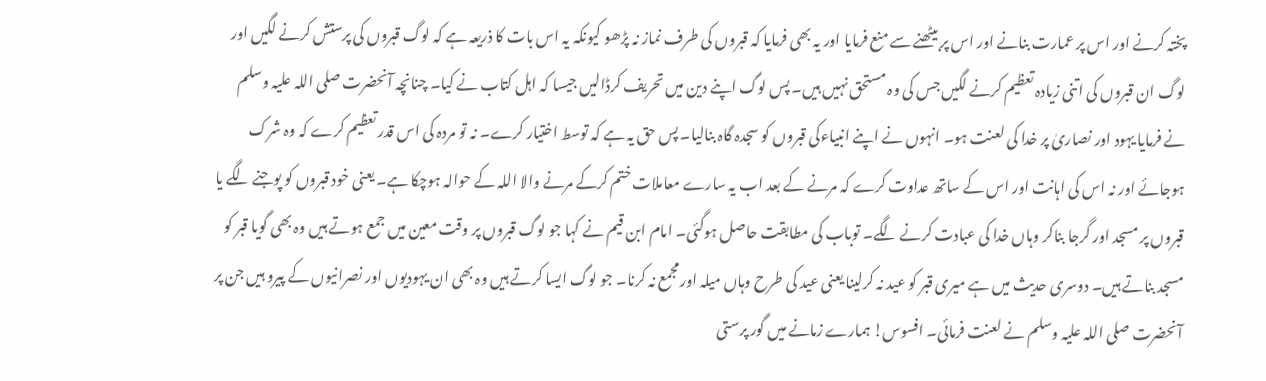پختہ کرنے اور اس پر عمارت بنانے اور اس پر بیٹھنے سے منع فرمایا اور یہ بھی فرمایا کہ قبروں کی طرف نماز نہ پڑھو کیونکہ یہ اس بات کا ذریعہ ہے کہ لوگ قبروں کی پرستش کرنے لگیں اور لوگ ان قبروں کی اتنی زیادہ تعظیم کرنے لگیں جس کی وہ مستحق نہیں ہیں۔ پس لوگ اپنے دین میں تحریف کرڈالیں جیسا کہ اہل کتاب نے کیا۔ چنانچہ آنحضرت صلی اللہ علیہ وسلم نے فرمایا یہود اور نصاریٰ پر خدا کی لعنت ہو۔ انہوں نے اپنے انبیاءکی قبروں کو سجدہ گاہ بنالیا۔ پس حق یہ ہے کہ توسط اختیار کرے۔ نہ تو مردہ کی اس قدر تعظیم کرے کہ وہ شرک ہوجائے اور نہ اس کی اہانت اور اس کے ساتھ عداوت کرے کہ مرنے کے بعد اب یہ سارے معاملات ختم کرکے مرنے والا اللہ کے حوالہ ہوچکا ہے۔ یعنی خود قبروں کو پوجنے لگے یا قبروں پر مسجد اور گرجا بناکر وہاں خدا کی عبادت کرنے لگے۔ توباب کی مطابقت حاصل ہوگئی۔ امام ابن قیم نے کہا جو لوگ قبروں پر وقت معین میں جمع ہوتے ہیں وہ بھی گویا قبر کو مسجد بناتے ہیں۔ دوسری حدیث میں ہے میری قبر کو عید نہ کرلینا یعنی عید کی طرح وہاں میلہ اور مجمع نہ کرنا۔ جو لوگ ایسا کرتے ہیں وہ بھی ان یہودیوں اور نصرانیوں کے پیرو ہیں جن پر آنحضرت صلی اللہ علیہ وسلم نے لعنت فرمائی۔ افسوس! ہمارے زمانے میں گور پرستی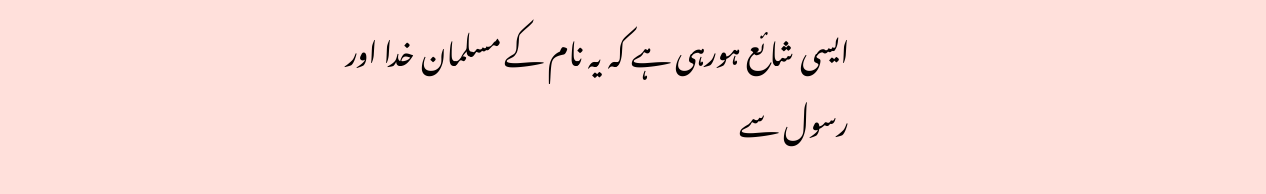ایسی شائع ہورہی ہے کہ یہ نام کے مسلمان خدا اور رسول سے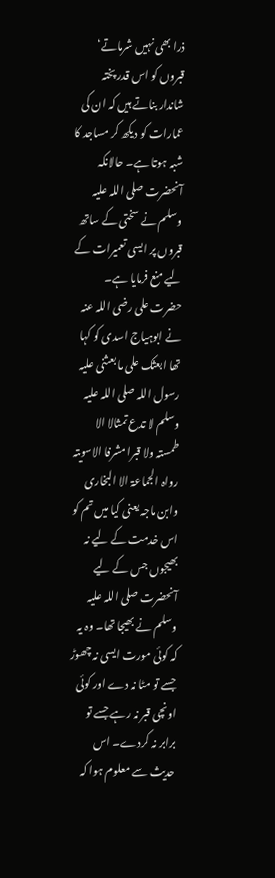ذرا بھی نہیں شرماتے‘ قبروں کو اس قدر پختہ شاندار بناتے ہیں کہ ان کی عمارات کو دیکھ کر مساجد کا شبہ ہوتا ہے۔ حالانکہ آنحضرت صلی اللہ علیہ وسلم نے سختی کے ساتھ قبروں پر ایسی تعمیرات کے لیے منع فرمایا ہے۔ حضرت علی رضی اللہ عنہ نے ابوہیاج اسدی کو کہا تھا ابعثک علی ما بعثنی علیہ رسول اللہ صلی اللہ علیہ وسلم لا تدع تمثالا الا طمستہ ولا قبرا مشرفا الاسویتہ رواہ الجماعۃ الا البخاری وابن ماجہ یعنی کیا میں تم کو اس خدمت کے لیے نہ بھیجوں جس کے لیے آنحضرت صلی اللہ علیہ وسلم نے بھیجا تھا۔ وہ یہ کہ کوئی مورت ایسی نہ چھوڑ جسے تو مٹا نہ دے اور کوئی اونچی قبر نہ رہے جسے تو برابر نہ کردے۔ اس حدیث سے معلوم ہوا کہ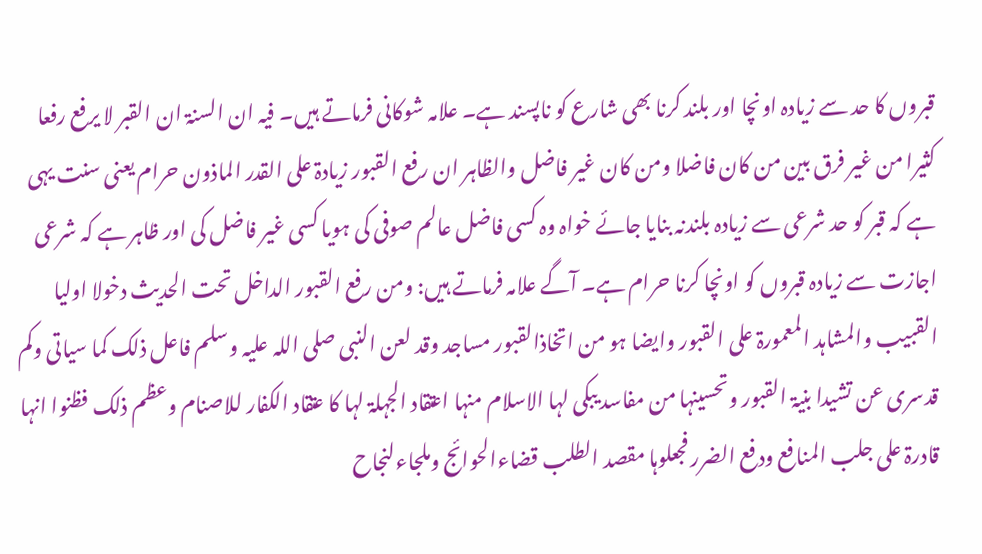قبروں کا حد سے زیادہ اونچا اور بلند کرنا بھی شارع کو ناپسند ہے۔ علامہ شوکانی فرماتے ہیں۔ فیہ ان السنۃ ان القبر لا یرفع رفعا کثیرا من غیر فرق بین من کان فاضلا ومن کان غیر فاضل والظاہر ان رفع القبور زیادۃ علی القدر الماذون حرام یعنی سنت یہی ہے کہ قبر کو حد شرعی سے زیادہ بلندنہ بنایا جائے خواہ وہ کسی فاضل عالم صوفی کی ہویا کسی غیر فاضل کی اور ظاہر ہے کہ شرعی اجازت سے زیادہ قبروں کو اونچا کرنا حرام ہے۔ آگے علامہ فرماتے ہیں: ومن رفع القبور الداخل تحت الحدیث دخولا اولیا القبیب والمشاہد المعمورۃ علی القبور وایضا ہو من اتخاذالقبور مساجد وقد لعن النبی صلی اللہ علیہ وسلم فاعل ذلک کما سیاتی وکم قدسری عن تشیدا بنیۃ القبور وتحسینہا من مفاسد یبکی لہا الاسلام منہا اعتقاد الجہلۃ لہا کا عتقاد الکفار للاصنام وعظم ذلک فظنوا انہا قادرۃ علی جلب المنافع ودفع الضرر فجعلوہا مقصد الطلب قضاءالحوائج وملجاءلنجاح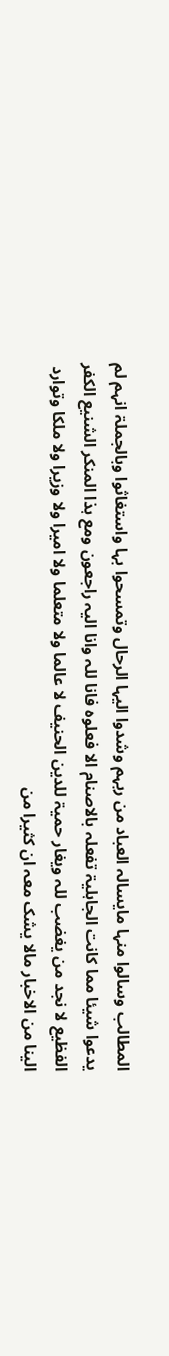المطالب وسالوا منہا مایسالہ العباد من ربہم وشدوا الیہا الرحال وتمسحوا بہا واستغاثوا وبالجملۃ انہم لم یدعوا شیئا مما کانت الجاہلیۃ تفعلہ بالاصنام الا فعلوہ فانا للہ وانا الیہ راجعون ومع ہذا المنکر الشنیع الکفر الفظیع لا نجد من یغضب للہ ویغار حمیۃ للدین الحنیف لا عالما ولا متعلما ولا امیرا ولا وزیرا ولا ملکا وتوارد الینا من الاخبار مالا یشک معہ ان کثیرا من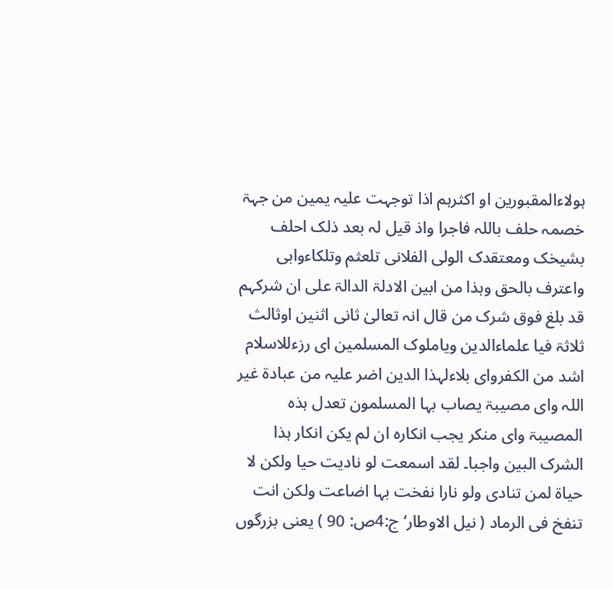ہولاءالمقبورین او اکثرہم اذا توجہت علیہ یمین من جہۃ خصمہ حلف باللہ فاجرا واذ قیل لہ بعد ذلک احلف بشیخک ومعتقدک الولی الفلانی تلعثم وتلکاءوابی واعترف بالحق وہذا من ابین الادلۃ الدالۃ علی ان شرکہم قد بلغ فوق شرک من قال انہ تعالیٰ ثانی اثنین اوثالث ثلاثۃ فیا علماءالدین ویاملوک المسلمین ای رزءللاسلام اشد من الکفروای بلاءلہذا الدین اضر علیہ من عبادۃ غیر اللہ وای مصیبۃ یصاب بہا المسلمون تعدل ہذہ المصیبۃ وای منکر یجب انکارہ ان لم یکن انکار ہذا الشرک البین واجبا۔ لقد اسمعت لو نادیت حیا ولکن لا حیاۃ لمن تنادی ولو نارا نفخت بہا اضاعت ولکن انت تنفخ فی الرماد ( نیل الاوطار‘ ج:4ص: 90 ) یعنی بزرگوں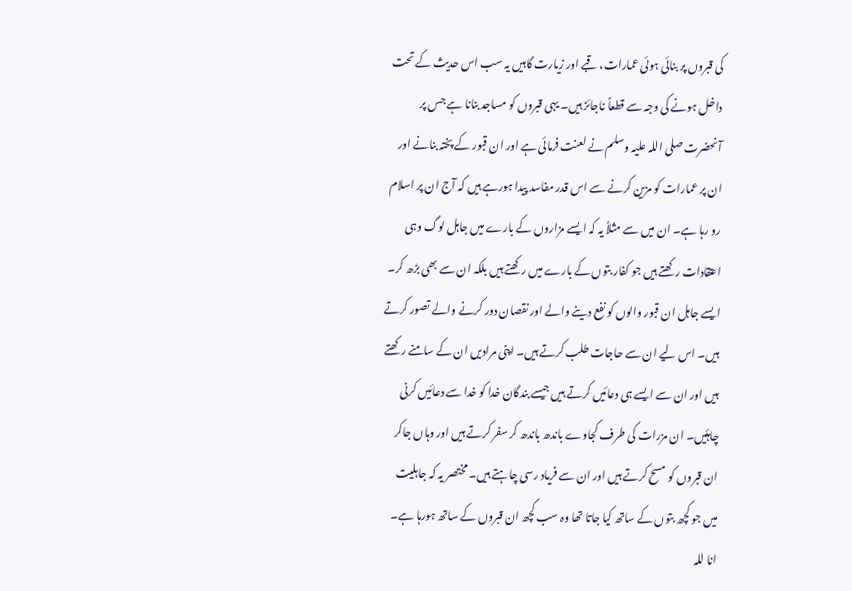کی قبروں پر بنائی ہوئی عمارات، قبے اور زیارت گاہیں یہ سب اس حدیث کے تحت داخل ہونے کی وجہ سے قطعاً ناجائز ہیں۔ یہی قبروں کو مساجد بنانا ہے جس پر آنحضرت صلی اللہ علیہ وسلم نے لعنت فرمائی ہے اور ان قبور کے پختہ بنانے اور ان پر عمارات کو مزین کرنے سے اس قدر مفاسد پیدا ہورہے ہیں کہ آج ان پر اسلام رو رہا ہے۔ ان میں سے مثلاً یہ کہ ایسے مزاروں کے بارے میں جاہل لوگ وہی اعتقادات رکھتے ہیں جو کفار بتوں کے بارے میں رکھتے ہیں بلکہ ان سے بھی بڑھ کر۔ ایسے جاہل ان قبور والوں کو نفع دینے والے اور نقصان دور کرنے والے تصور کرتے ہیں۔ اس لیے ان سے حاجات طلب کرتے ہیں۔ اپنی مرادیں ان کے سامنے رکھتے ہیں اور ان سے ایسے ہی دعائیں کرتے ہیں جیسے بندگان خدا کو خدا سے دعائیں کرنی چاہئیں۔ ان مزرات کی طرف کجاوے باندھ باندھ کر سفر کرتے ہیں اور وہاں جاکر ان قبروں کو مسح کرتے ہیں اور ان سے فریاد رسی چاہتے ہیں۔ مختصر یہ کہ جاہلیت میں جو کچھ بتوں کے ساتھ کیا جاتا تھا وہ سب کچھ ان قبروں کے ساتھ ہورہا ہے۔ انا للہ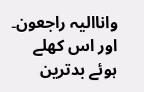واناالیہ راجعون۔ اور اس کھلے ہوئے بدترین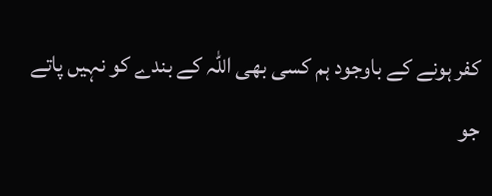کفر ہونے کے باوجود ہم کسی بھی اللہ کے بندے کو نہیں پاتے جو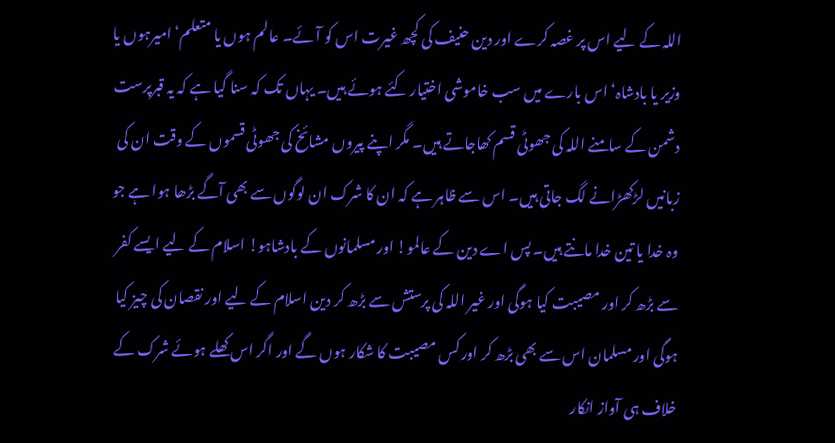اللہ کے لیے اس پر غصہ کرے اور دین حنیف کی کچھ غیرت اس کو آئے۔ عالم ہوں یا متعلم‘ امیرہوں یا وزیر یا بادشاہ‘ اس بارے میں سب خاموشی اختیار کئے ہوئے ہیں۔ یہاں تک کہ سنا گیا ہے کہ یہ قبرپرست دشمن کے سامنے اللہ کی جھوٹی قسم کھاجاتے ہیں۔ مگر اپنے پیروں مشائخ کی جھوٹی قسموں کے وقت ان کی زبانیں لڑکھڑانے لگ جاتی ہیں۔ اس سے ظاہر ہے کہ ان کا شرک ان لوگوں سے بھی آگے بڑھا ہوا ہے جو وہ خدا یا تین خدا مانتے ہیں۔ پس اے دین کے عالمو! اور مسلمانوں کے بادشاہو! اسلام کے لیے ایسے کفر سے بڑھ کر اور مصیبت کیا ہوگی اور غیر اللہ کی پرستش سے بڑھ کر دین اسلام کے لیے اور نقصان کی چیز کیا ہوگی اور مسلمان اس سے بھی بڑھ کر اور کس مصیبت کا شکار ہوں گے اور اگر اس کھلے ہوئے شرک کے خلاف ہی آواز انکار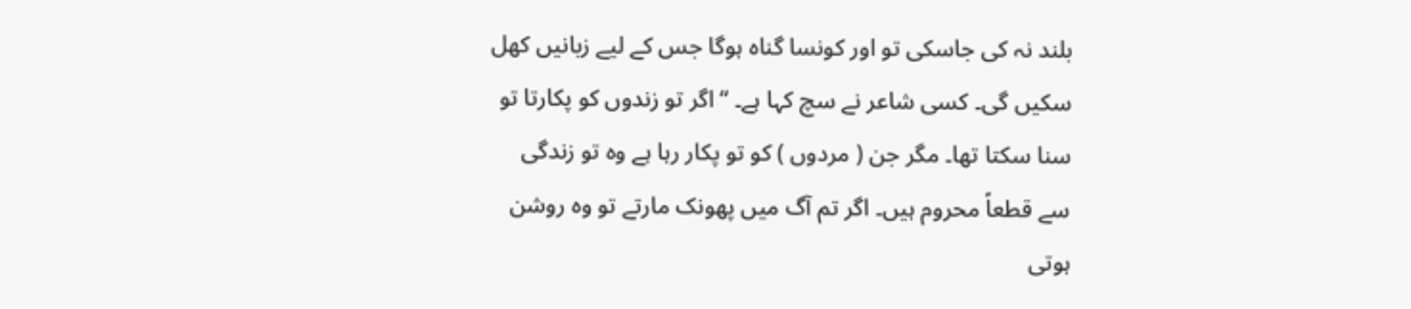بلند نہ کی جاسکی تو اور کونسا گناہ ہوگا جس کے لیے زبانیں کھل سکیں گی۔ کسی شاعر نے سچ کہا ہے۔ “اگر تو زندوں کو پکارتا تو سنا سکتا تھا۔ مگر جن ( مردوں ) کو تو پکار رہا ہے وہ تو زندگی سے قطعاً محروم ہیں۔ اگر تم آگ میں پھونک مارتے تو وہ روشن ہوتی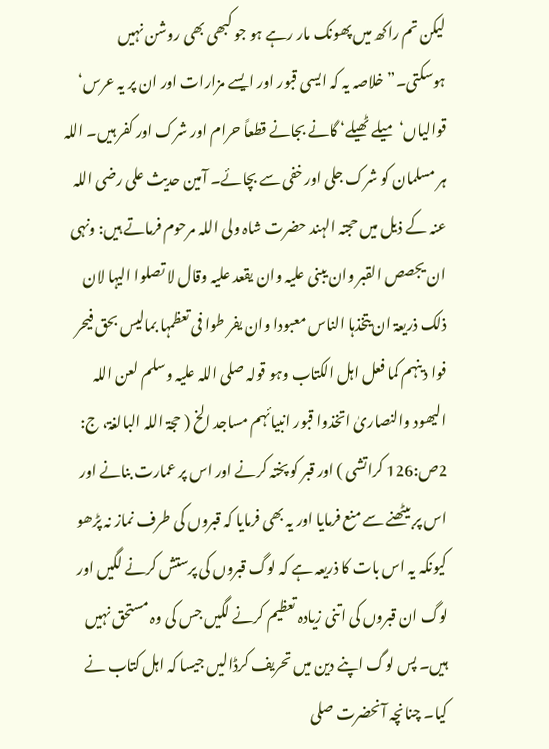لیکن تم راکھ میں پھونک مار رہے ہو جو کبھی بھی روشن نہیں ہوسکتی۔” خلاصہ یہ کہ ایسی قبور اور ایسے مزارات اور ان پر یہ عرس‘ قوالیاں‘ میلے ٹھیلے‘ گانے بجانے قطعاً حرام اور شرک اور کفر ہیں۔ اللہ ہر مسلمان کو شرک جلی اور خفی سے بچائے۔ آمین حدیث علی رضی اللہ عنہ کے ذیل میں حجتہ الہند حضرت شاہ ولی اللہ مرحوم فرماتے ہیں: ونہی ان یجصص القبر وان یبنی علیہ وان یقعد علیہ وقال لا تصلوا الیہا لان ذلک ذریعۃ ان یتخذہا الناس معبودا وان یفر طوا فی تعظمہا بمالیس بحق فیحر فوا دینہم کما فعل اہل الکتاب وہو قولہ صلی اللہ علیہ وسلم لعن اللہ الیھود والنصاریٰ اتخذوا قبور انبیائہم مساجد الخ ( حجۃ اللہ البالغۃ، ج: 2ص:126 کراتشی ) اور قبر کو پختہ کرنے اور اس پر عمارت بنانے اور اس پر بیٹھنے سے منع فرمایا اور یہ بھی فرمایا کہ قبروں کی طرف نماز نہ پڑھو کیونکہ یہ اس بات کا ذریعہ ہے کہ لوگ قبروں کی پرستش کرنے لگیں اور لوگ ان قبروں کی اتنی زیادہ تعظیم کرنے لگیں جس کی وہ مستحق نہیں ہیں۔ پس لوگ اپنے دین میں تحریف کرڈالیں جیسا کہ اہل کتاب نے کیا۔ چنانچہ آنحضرت صلی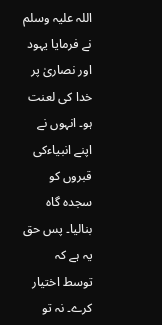اللہ علیہ وسلم نے فرمایا یہود اور نصاریٰ پر خدا کی لعنت ہو۔ انہوں نے اپنے انبیاءکی قبروں کو سجدہ گاہ بنالیا۔ پس حق یہ ہے کہ توسط اختیار کرے۔ نہ تو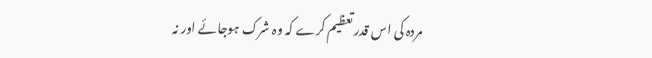مردہ کی اس قدر تعظیم کرے کہ وہ شرک ہوجائے اور نہ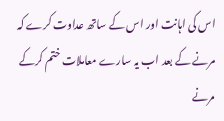اس کی اہانت اور اس کے ساتھ عداوت کرے کہ مرنے کے بعد اب یہ سارے معاملات ختم کرکے مرنے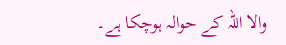والا اللہ کے حوالہ ہوچکا ہے۔